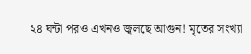২৪ ঘন্টা পরও এখনও জ্বলছে আগুন! মৃতের সংখ্যা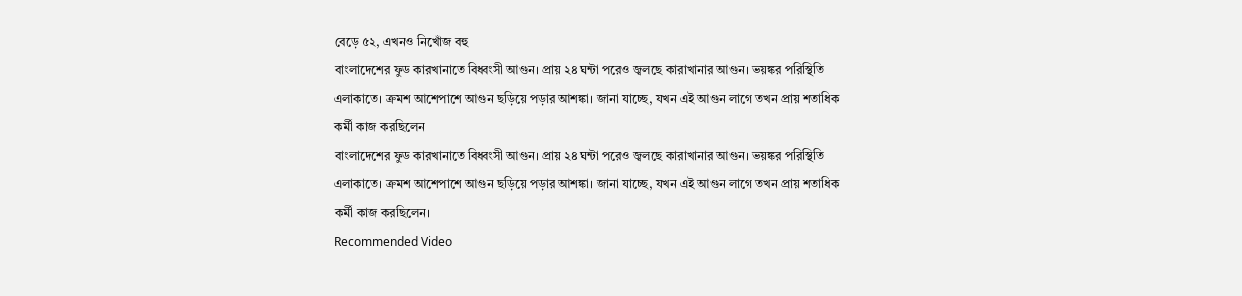বেড়ে ৫২, এখনও নিখোঁজ বহু
বাংলাদেশের ফুড কারখানাতে বিধ্বংসী আগুন। প্রায় ২৪ ঘন্টা পরেও জ্বলছে কারাখানার আগুন। ভয়ঙ্কর পরিস্থিতি এলাকাতে। ক্রমশ আশেপাশে আগুন ছড়িয়ে পড়ার আশঙ্কা। জানা যাচ্ছে, যখন এই আগুন লাগে তখন প্রায় শতাধিক কর্মী কাজ করছিলেন
বাংলাদেশের ফুড কারখানাতে বিধ্বংসী আগুন। প্রায় ২৪ ঘন্টা পরেও জ্বলছে কারাখানার আগুন। ভয়ঙ্কর পরিস্থিতি এলাকাতে। ক্রমশ আশেপাশে আগুন ছড়িয়ে পড়ার আশঙ্কা। জানা যাচ্ছে, যখন এই আগুন লাগে তখন প্রায় শতাধিক কর্মী কাজ করছিলেন।
Recommended Video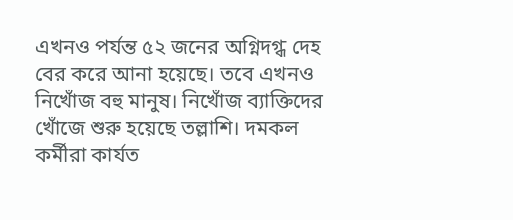এখনও পর্যন্ত ৫২ জনের অগ্নিদগ্ধ দেহ বের করে আনা হয়েছে। তবে এখনও নিখোঁজ বহু মানুষ। নিখোঁজ ব্যাক্তিদের খোঁজে শুরু হয়েছে তল্লাশি। দমকল কর্মীরা কার্যত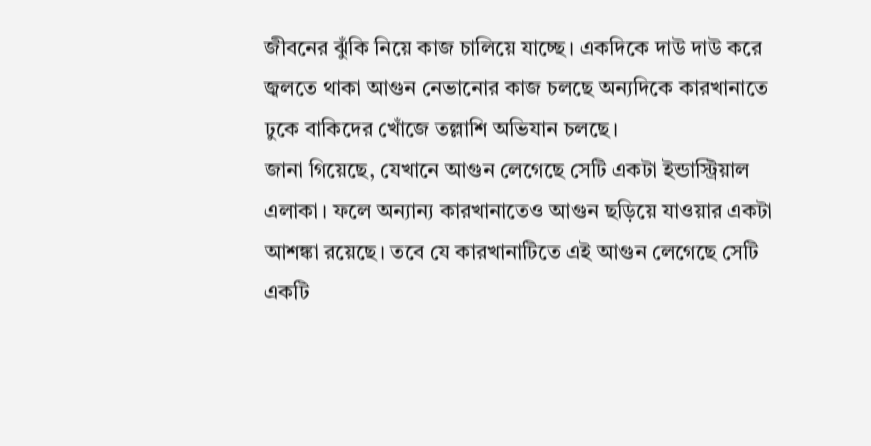জীবনের ঝুঁকি নিয়ে কাজ চালিয়ে যাচ্ছে। একদিকে দাউ দাউ করে জ্বলতে থাকা আগুন নেভানোর কাজ চলছে অন্যদিকে কারখানাতে ঢুকে বাকিদের খোঁজে তল্লাশি অভিযান চলছে।
জানা গিয়েছে, যেখানে আগুন লেগেছে সেটি একটা ইন্ডাস্ট্রিয়াল এলাকা। ফলে অন্যান্য কারখানাতেও আগুন ছড়িয়ে যাওয়ার একটা আশঙ্কা রয়েছে। তবে যে কারখানাটিতে এই আগুন লেগেছে সেটি একটি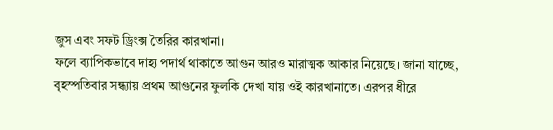জুস এবং সফট ড্রিংক্স তৈরির কারখানা।
ফলে ব্যাপিকভাবে দাহ্য পদার্থ থাকাতে আগুন আরও মারাত্মক আকার নিয়েছে। জানা যাচ্ছে, বৃহস্পতিবার সন্ধ্যায় প্রথম আগুনের ফুলকি দেখা যায় ওই কারখানাতে। এরপর ধীরে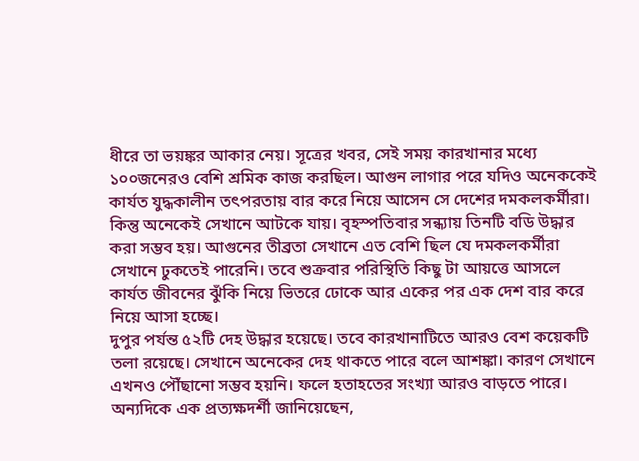ধীরে তা ভয়ঙ্কর আকার নেয়। সূত্রের খবর, সেই সময় কারখানার মধ্যে ১০০জনেরও বেশি শ্রমিক কাজ করছিল। আগুন লাগার পরে যদিও অনেককেই কার্যত যুদ্ধকালীন তৎপরতায় বার করে নিয়ে আসেন সে দেশের দমকলকর্মীরা।
কিন্তু অনেকেই সেখানে আটকে যায়। বৃহস্পতিবার সন্ধ্যায় তিনটি বডি উদ্ধার করা সম্ভব হয়। আগুনের তীব্রতা সেখানে এত বেশি ছিল যে দমকলকর্মীরা সেখানে ঢুকতেই পারেনি। তবে শুক্রবার পরিস্থিতি কিছু টা আয়ত্তে আসলে কার্যত জীবনের ঝুঁকি নিয়ে ভিতরে ঢোকে আর একের পর এক দেশ বার করে নিয়ে আসা হচ্ছে।
দুপুর পর্যন্ত ৫২টি দেহ উদ্ধার হয়েছে। তবে কারখানাটিতে আরও বেশ কয়েকটি তলা রয়েছে। সেখানে অনেকের দেহ থাকতে পারে বলে আশঙ্কা। কারণ সেখানে এখনও পৌঁছানো সম্ভব হয়নি। ফলে হতাহতের সংখ্যা আরও বাড়তে পারে।
অন্যদিকে এক প্রত্যক্ষদর্শী জানিয়েছেন,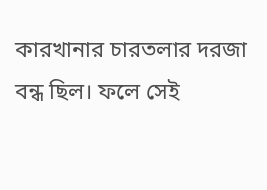কারখানার চারতলার দরজা বন্ধ ছিল। ফলে সেই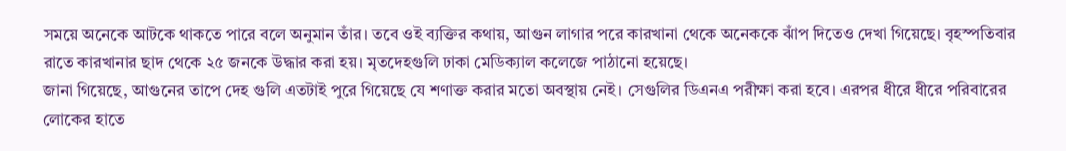সময়ে অনেকে আটকে থাকতে পারে বলে অনুমান তাঁর। তবে ওই ব্যক্তির কথায়, আগুন লাগার পরে কারখানা থেকে অনেককে ঝাঁপ দিতেও দেখা গিয়েছে। বৃহস্পতিবার রাতে কারখানার ছাদ থেকে ২৫ জনকে উদ্ধার করা হয়। মৃতদেহগুলি ঢাকা মেডিক্যাল কলেজে পাঠানো হয়েছে।
জানা গিয়েছে, আগুনের তাপে দেহ গুলি এতটাই পুরে গিয়েছে যে শণাক্ত করার মতো অবস্থায় নেই। সেগুলির ডিএনএ পরীক্ষা করা হবে। এরপর ধীরে ধীরে পরিবারের লোকের হাতে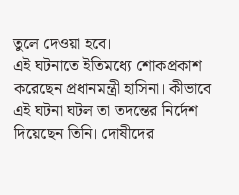তুলে দেওয়া হবে।
এই ঘটনাতে ইতিমধ্যে শোকপ্রকাশ করেছেন প্রধানমন্ত্রী হাসিনা। কীভাবে এই ঘটনা ঘটল তা তদন্তের নির্দেশ দিয়েছেন তিনি। দোষীদের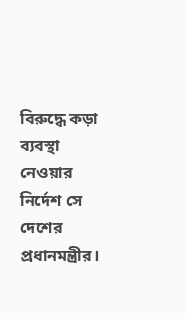বিরুদ্ধে কড়া ব্যবস্থা নেওয়ার নির্দেশ সে দেশের প্রধানমন্ত্রীর।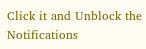Click it and Unblock the Notifications